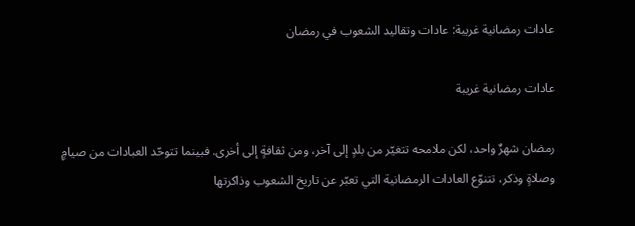عادات رمضانية غريبة: عادات وتقاليد الشعوب في رمضان

عادات رمضانية غريبة

رمضان شهرٌ واحد، لكن ملامحه تتغيّر من بلدٍ إلى آخر، ومن ثقافةٍ إلى أخرى. فبينما تتوحّد العبادات من صيامٍ وصلاةٍ وذكر، تتنوّع العادات الرمضانية التي تعبّر عن تاريخ الشعوب وذاكرتها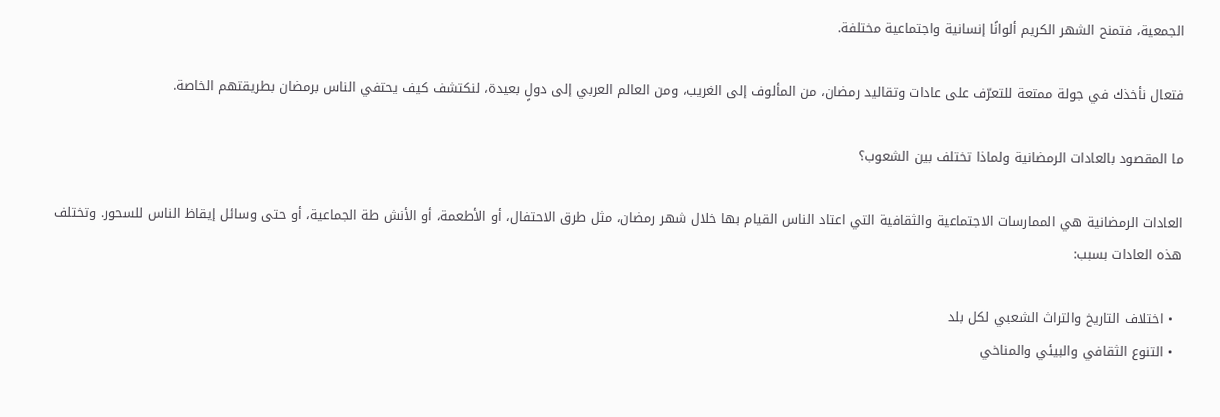الجمعية، فتمنح الشهر الكريم ألوانًا إنسانية واجتماعية مختلفة.

فتعال نأخذك في جولة ممتعة للتعرّف على عادات وتقاليد رمضان، من المألوف إلى الغريب، ومن العالم العربي إلى دولٍ بعيدة، لنكتشف كيف يحتفي الناس برمضان بطريقتهم الخاصة.

ما المقصود بالعادات الرمضانية ولماذا تختلف بين الشعوب؟

العادات الرمضانية هي الممارسات الاجتماعية والثقافية التي اعتاد الناس القيام بها خلال شهر رمضان، مثل طرق الاحتفال، أو الأطعمة، أو الأنش طة الجماعية، أو حتى وسائل إيقاظ الناس للسحور. وتختلف هذه العادات بسبب:

  • اختلاف التاريخ والتراث الشعبي لكل بلد
  • التنوع الثقافي والبيئي والمناخي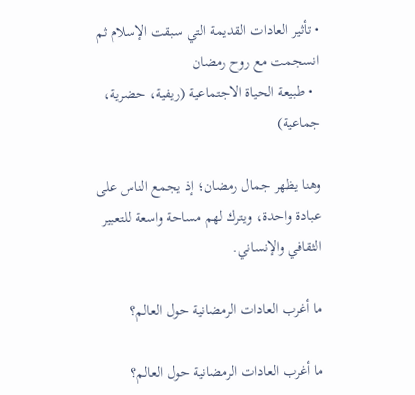• تأثير العادات القديمة التي سبقت الإسلام ثم انسجمت مع روح رمضان
  • طبيعة الحياة الاجتماعية (ريفية، حضرية، جماعية)

وهنا يظهر جمال رمضان؛ إذ يجمع الناس على عبادة واحدة، ويترك لهم مساحة واسعة للتعبير الثقافي والإنساني.

ما أغرب العادات الرمضانية حول العالم؟

ما أغرب العادات الرمضانية حول العالم؟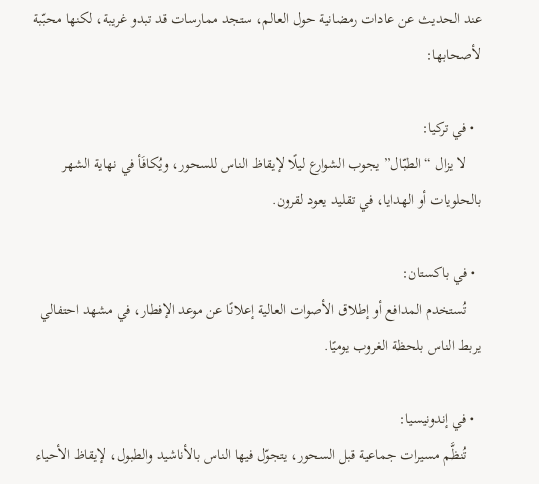عند الحديث عن عادات رمضانية حول العالم، ستجد ممارسات قد تبدو غريبة، لكنها محبّبة لأصحابها:

  • في تركيا:
    لا يزال “الطبّال” يجوب الشوارع ليلًا لإيقاظ الناس للسحور، ويُكافَأ في نهاية الشهر بالحلويات أو الهدايا، في تقليد يعود لقرون.

  • في باكستان:
    تُستخدم المدافع أو إطلاق الأصوات العالية إعلانًا عن موعد الإفطار، في مشهد احتفالي يربط الناس بلحظة الغروب يوميًا.

  • في إندونيسيا:
    تُنظَّم مسيرات جماعية قبل السحور، يتجوّل فيها الناس بالأناشيد والطبول، لإيقاظ الأحياء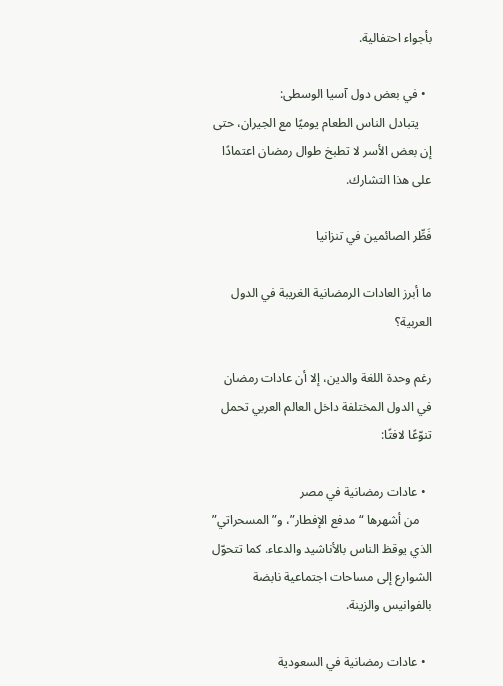بأجواء احتفالية.

  • في بعض دول آسيا الوسطى:
    يتبادل الناس الطعام يوميًا مع الجيران، حتى إن بعض الأسر لا تطبخ طوال رمضان اعتمادًا على هذا التشارك.

فَطِّر الصائمين في تنزانيا

ما أبرز العادات الرمضانية الغريبة في الدول العربية؟

رغم وحدة اللغة والدين، إلا أن عادات رمضان في الدول المختلفة داخل العالم العربي تحمل تنوّعًا لافتًا:

  • عادات رمضانية في مصر
    من أشهرها “مدفع الإفطار”، و”المسحراتي” الذي يوقظ الناس بالأناشيد والدعاء. كما تتحوّل الشوارع إلى مساحات اجتماعية نابضة بالفوانيس والزينة.

  • عادات رمضانية في السعودية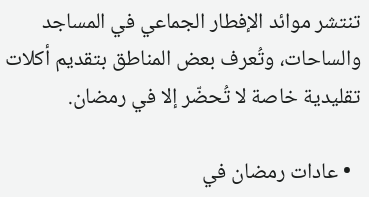تنتشر موائد الإفطار الجماعي في المساجد والساحات، وتُعرف بعض المناطق بتقديم أكلات تقليدية خاصة لا تُحضّر إلا في رمضان.

  • عادات رمضان في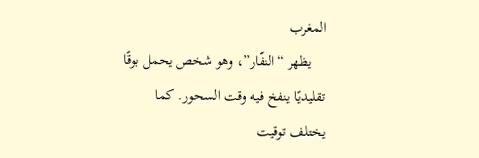المغرب
    يظهر “النفّار”، وهو شخص يحمل بوقًا تقليديًا ينفخ فيه وقت السحور. كما يختلف توقيت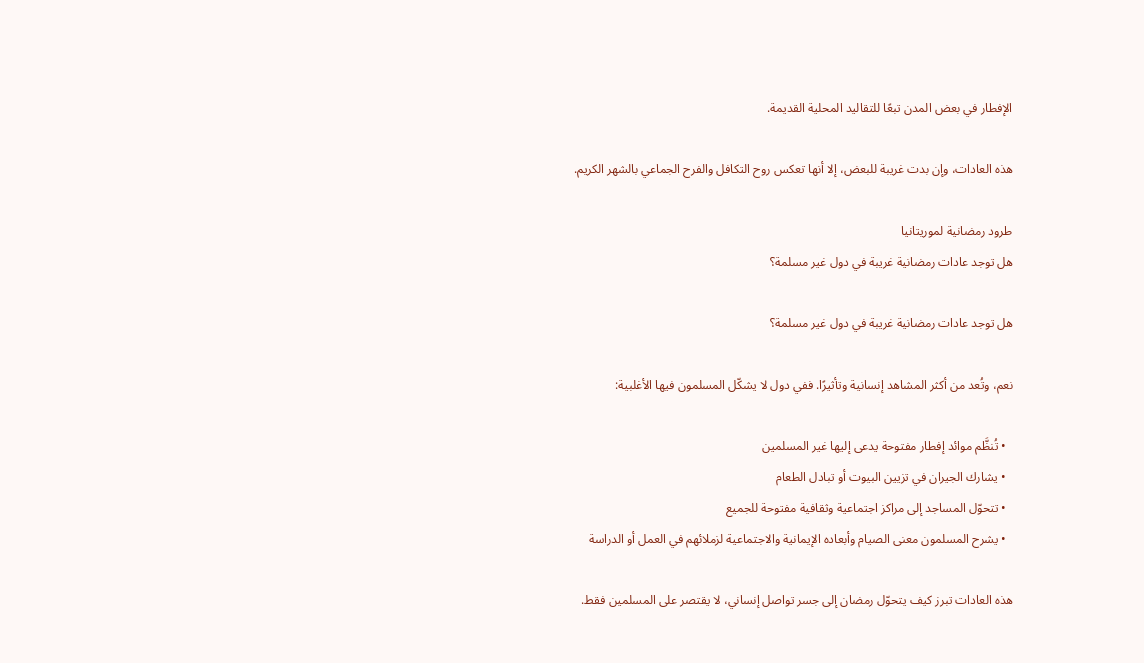الإفطار في بعض المدن تبعًا للتقاليد المحلية القديمة.

هذه العادات، وإن بدت غريبة للبعض، إلا أنها تعكس روح التكافل والفرح الجماعي بالشهر الكريم.

طرود رمضانية لموريتانيا
هل توجد عادات رمضانية غريبة في دول غير مسلمة؟

هل توجد عادات رمضانية غريبة في دول غير مسلمة؟

نعم، وتُعد من أكثر المشاهد إنسانية وتأثيرًا. ففي دول لا يشكّل المسلمون فيها الأغلبية:

  • تُنظَّم موائد إفطار مفتوحة يدعى إليها غير المسلمين
  • يشارك الجيران في تزيين البيوت أو تبادل الطعام
  • تتحوّل المساجد إلى مراكز اجتماعية وثقافية مفتوحة للجميع
  • يشرح المسلمون معنى الصيام وأبعاده الإيمانية والاجتماعية لزملائهم في العمل أو الدراسة

هذه العادات تبرز كيف يتحوّل رمضان إلى جسر تواصل إنساني، لا يقتصر على المسلمين فقط.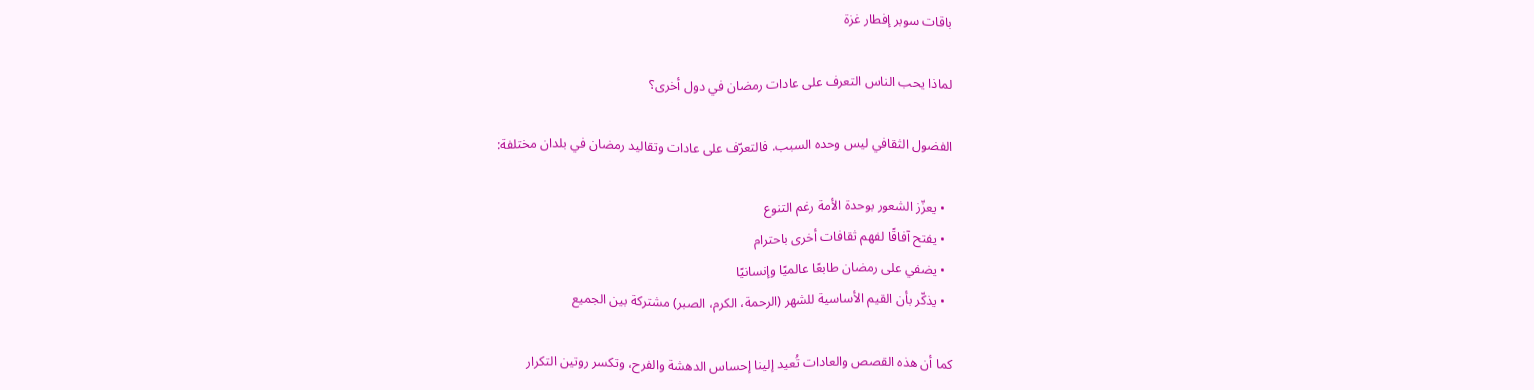باقات سوبر إفطار غزة

لماذا يحب الناس التعرف على عادات رمضان في دول أخرى؟

الفضول الثقافي ليس وحده السبب. فالتعرّف على عادات وتقاليد رمضان في بلدان مختلفة:

  • يعزّز الشعور بوحدة الأمة رغم التنوع
  • يفتح آفاقًا لفهم ثقافات أخرى باحترام
  • يضفي على رمضان طابعًا عالميًا وإنسانيًا
  • يذكّر بأن القيم الأساسية للشهر (الرحمة، الكرم، الصبر) مشتركة بين الجميع

كما أن هذه القصص والعادات تُعيد إلينا إحساس الدهشة والفرح، وتكسر روتين التكرار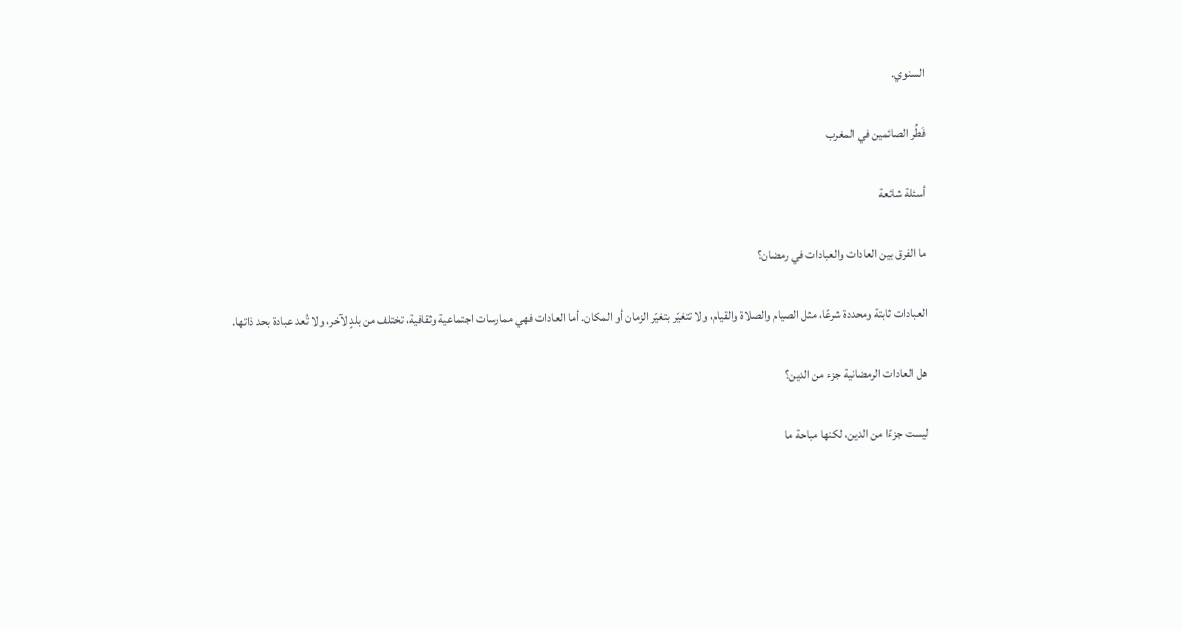السنوي.

فَطِّر الصائمين في المغرب

أسئلة شائعة

ما الفرق بين العادات والعبادات في رمضان؟

العبادات ثابتة ومحددة شرعًا، مثل الصيام والصلاة والقيام، ولا تتغيّر بتغيّر الزمان أو المكان. أما العادات فهي ممارسات اجتماعية وثقافية، تختلف من بلدٍ لآخر، ولا تُعد عبادة بحد ذاتها.

هل العادات الرمضانية جزء من الدين؟

ليست جزءًا من الدين، لكنها مباحة ما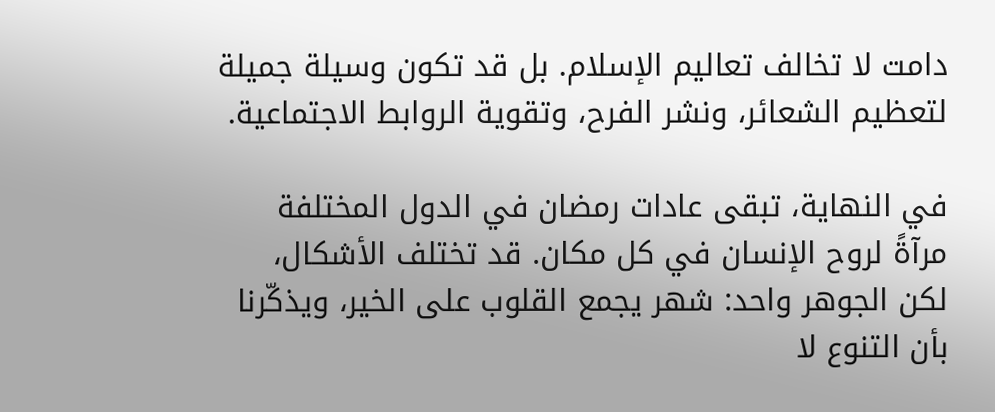دامت لا تخالف تعاليم الإسلام. بل قد تكون وسيلة جميلة لتعظيم الشعائر، ونشر الفرح، وتقوية الروابط الاجتماعية.

في النهاية، تبقى عادات رمضان في الدول المختلفة مرآةً لروح الإنسان في كل مكان. قد تختلف الأشكال، لكن الجوهر واحد: شهر يجمع القلوب على الخير، ويذكّرنا بأن التنوع لا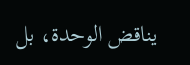يناقض الوحدة، بل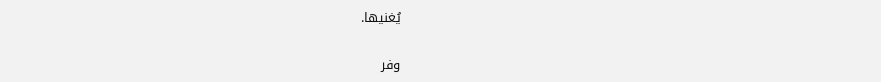يُغنيها.

وفر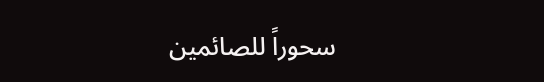سحوراً للصائمين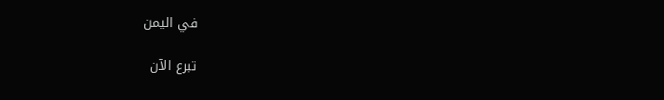في اليمن

تبرع الآن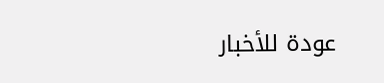عودة للأخبار